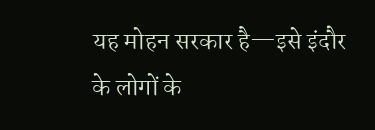यह मोहन सरकार है—इसे इंदौर के लोगों के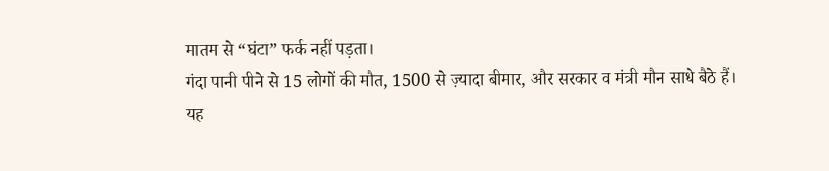मातम से “घंटा” फर्क नहीं पड़ता।
गंदा पानी पीने से 15 लोगों की मौत, 1500 से ज़्यादा बीमार, और सरकार व मंत्री मौन साधे बैठे हैं।
यह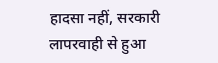हादसा नहीं, सरकारी लापरवाही से हुआ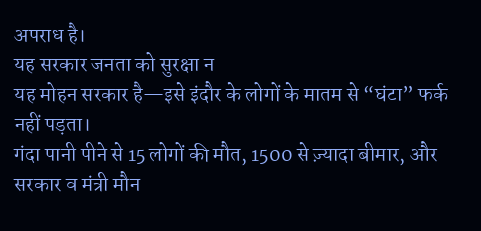अपराध है।
यह सरकार जनता को सुरक्षा न
यह मोहन सरकार है—इसे इंदौर के लोगों के मातम से “घंटा” फर्क नहीं पड़ता।
गंदा पानी पीने से 15 लोगों की मौत, 1500 से ज़्यादा बीमार, और सरकार व मंत्री मौन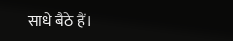साधे बैठे हैं।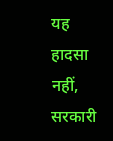यह हादसा नहीं, सरकारी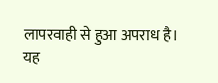लापरवाही से हुआ अपराध है।
यह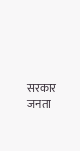सरकार जनता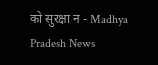को सुरक्षा न - Madhya Pradesh News